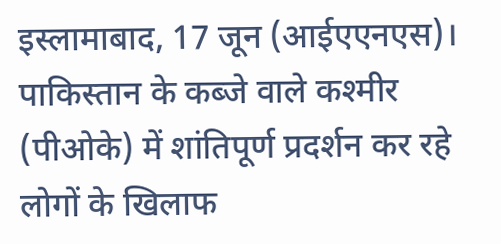इस्लामाबाद, 17 जून (आईएएनएस)। पाकिस्तान के कब्जे वाले कश्मीर (पीओके) में शांतिपूर्ण प्रदर्शन कर रहे लोगों के खिलाफ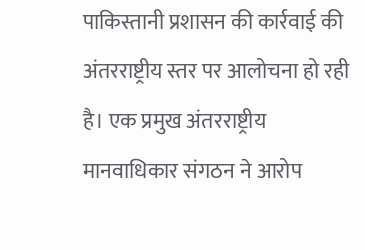पाकिस्तानी प्रशासन की कार्रवाई की अंतरराष्ट्रीय स्तर पर आलोचना हो रही है। एक प्रमुख अंतरराष्ट्रीय मानवाधिकार संगठन ने आरोप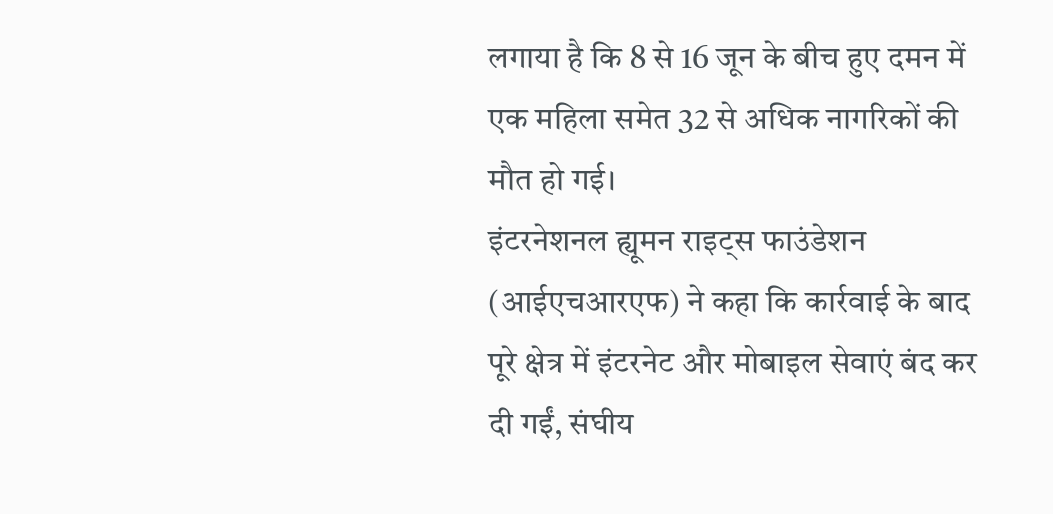लगाया है कि 8 से 16 जून के बीच हुए दमन में एक महिला समेत 32 से अधिक नागरिकों की मौत हो गई।
इंटरनेशनल ह्यूमन राइट्स फाउंडेशन (आईएचआरएफ) ने कहा कि कार्रवाई के बाद पूरे क्षेत्र में इंटरनेट और मोबाइल सेवाएं बंद कर दी गईं, संघीय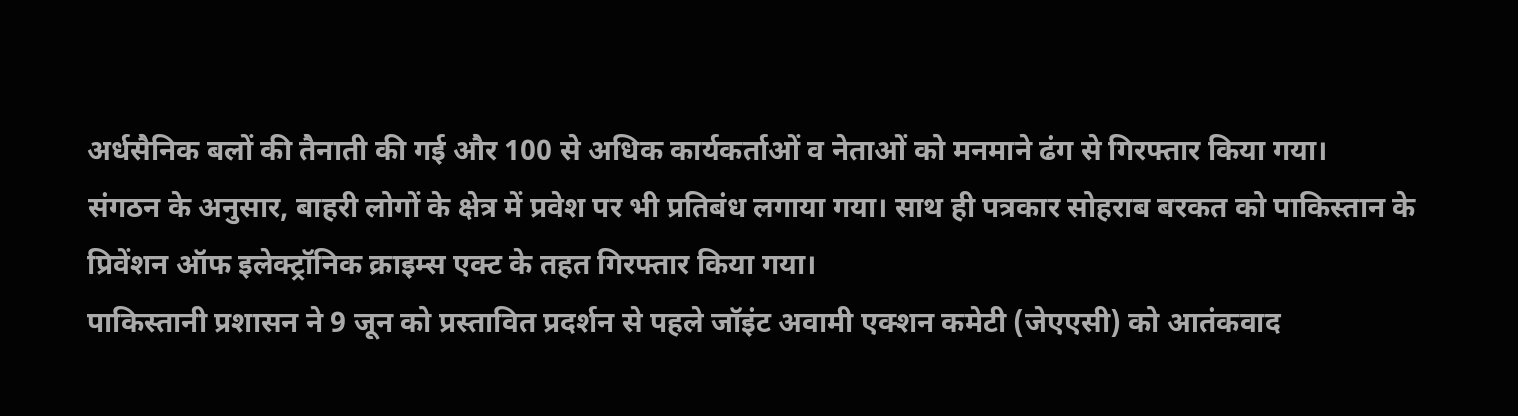अर्धसैनिक बलों की तैनाती की गई और 100 से अधिक कार्यकर्ताओं व नेताओं को मनमाने ढंग से गिरफ्तार किया गया।
संगठन के अनुसार, बाहरी लोगों के क्षेत्र में प्रवेश पर भी प्रतिबंध लगाया गया। साथ ही पत्रकार सोहराब बरकत को पाकिस्तान के प्रिवेंशन ऑफ इलेक्ट्रॉनिक क्राइम्स एक्ट के तहत गिरफ्तार किया गया।
पाकिस्तानी प्रशासन ने 9 जून को प्रस्तावित प्रदर्शन से पहले जॉइंट अवामी एक्शन कमेटी (जेएएसी) को आतंकवाद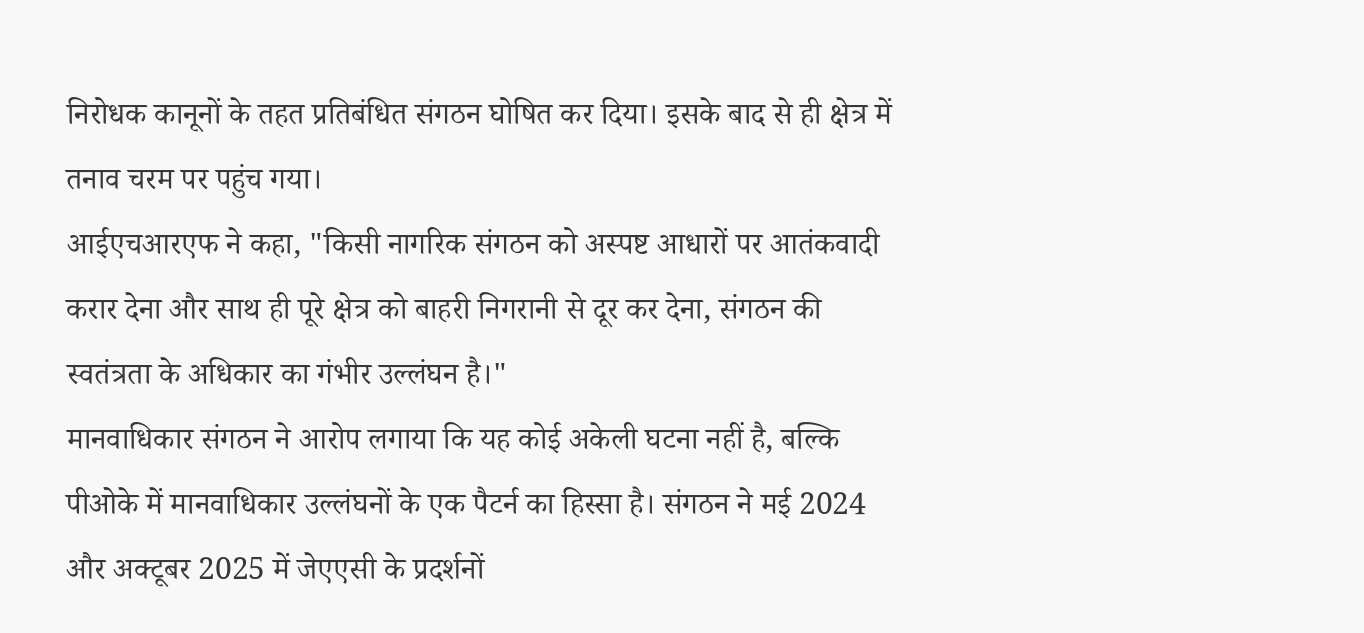निरोधक कानूनों के तहत प्रतिबंधित संगठन घोषित कर दिया। इसके बाद से ही क्षेत्र में तनाव चरम पर पहुंच गया।
आईएचआरएफ ने कहा, "किसी नागरिक संगठन को अस्पष्ट आधारों पर आतंकवादी करार देना और साथ ही पूरे क्षेत्र को बाहरी निगरानी से दूर कर देना, संगठन की स्वतंत्रता के अधिकार का गंभीर उल्लंघन है।"
मानवाधिकार संगठन ने आरोप लगाया कि यह कोई अकेली घटना नहीं है, बल्कि पीओके में मानवाधिकार उल्लंघनों के एक पैटर्न का हिस्सा है। संगठन ने मई 2024 और अक्टूबर 2025 में जेएएसी के प्रदर्शनों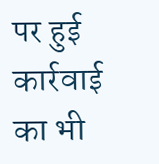पर हुई कार्रवाई का भी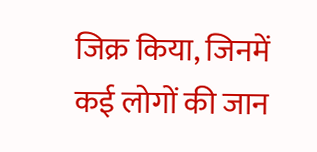जिक्र किया, जिनमें कई लोगों की जान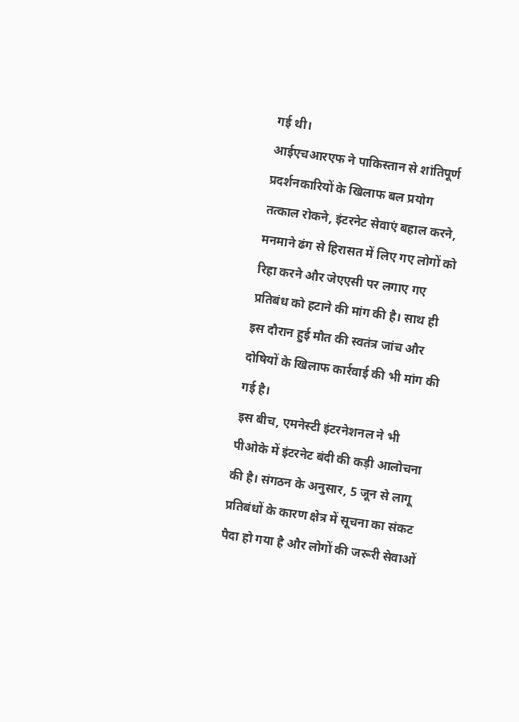गई थी।
आईएचआरएफ ने पाकिस्तान से शांतिपूर्ण प्रदर्शनकारियों के खिलाफ बल प्रयोग तत्काल रोकने, इंटरनेट सेवाएं बहाल करने, मनमाने ढंग से हिरासत में लिए गए लोगों को रिहा करने और जेएएसी पर लगाए गए प्रतिबंध को हटाने की मांग की है। साथ ही इस दौरान हुई मौत की स्वतंत्र जांच और दोषियों के खिलाफ कार्रवाई की भी मांग की गई है।
इस बीच, एमनेस्टी इंटरनेशनल ने भी पीओके में इंटरनेट बंदी की कड़ी आलोचना की है। संगठन के अनुसार, 5 जून से लागू प्रतिबंधों के कारण क्षेत्र में सूचना का संकट पैदा हो गया है और लोगों की जरूरी सेवाओं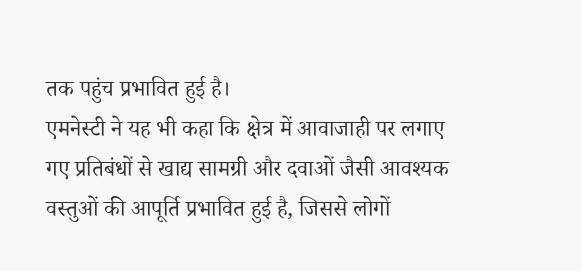तक पहुंच प्रभावित हुई है।
एमनेस्टी ने यह भी कहा कि क्षेत्र में आवाजाही पर लगाए गए प्रतिबंधों से खाद्य सामग्री और दवाओं जैसी आवश्यक वस्तुओं की आपूर्ति प्रभावित हुई है, जिससे लोगों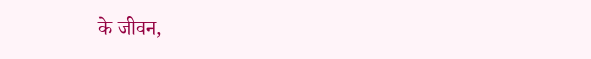के जीवन,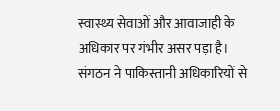स्वास्थ्य सेवाओं और आवाजाही के अधिकार पर गंभीर असर पड़ा है।
संगठन ने पाकिस्तानी अधिकारियों से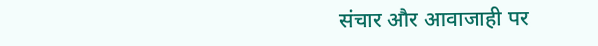संचार और आवाजाही पर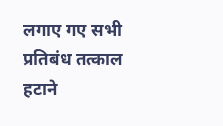लगाए गए सभी प्रतिबंध तत्काल हटाने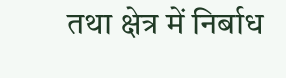तथा क्षेत्र में निर्बाध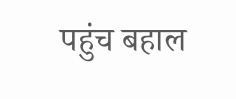पहुंच बहाल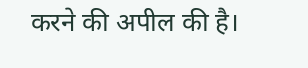करने की अपील की है।